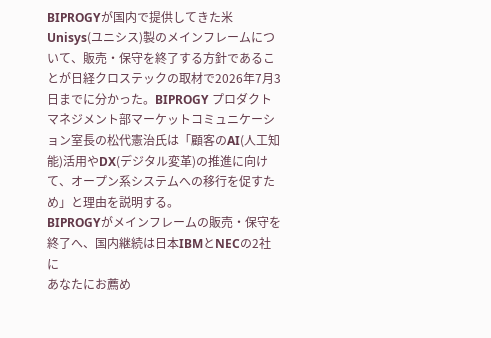BIPROGYが国内で提供してきた米Unisys(ユニシス)製のメインフレームについて、販売・保守を終了する方針であることが日経クロステックの取材で2026年7月3日までに分かった。BIPROGY プロダクトマネジメント部マーケットコミュニケーション室長の松代憲治氏は「顧客のAI(人工知能)活用やDX(デジタル変革)の推進に向けて、オープン系システムへの移行を促すため」と理由を説明する。
BIPROGYがメインフレームの販売・保守を終了へ、国内継続は日本IBMとNECの2社に
あなたにお薦め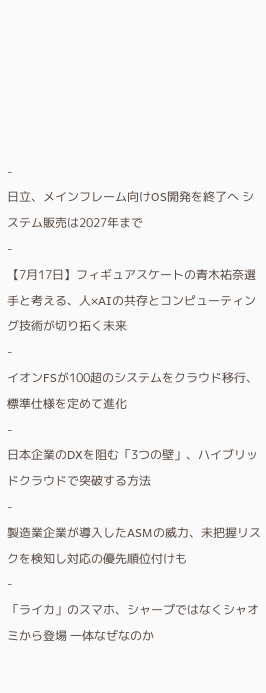-
日立、メインフレーム向けOS開発を終了へ システム販売は2027年まで
-
【7月17日】フィギュアスケートの青木祐奈選手と考える、人×AIの共存とコンピューティング技術が切り拓く未来
-
イオンFSが100超のシステムをクラウド移行、標準仕様を定めて進化
-
日本企業のDXを阻む「3つの壁」、ハイブリッドクラウドで突破する方法
-
製造業企業が導入したASMの威力、未把握リスクを検知し対応の優先順位付けも
-
「ライカ」のスマホ、シャープではなくシャオミから登場 一体なぜなのか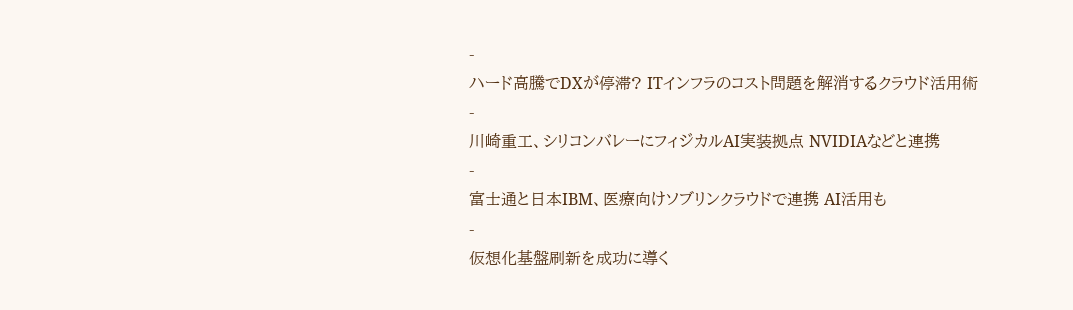-
ハード高騰でDXが停滞? ITインフラのコスト問題を解消するクラウド活用術
-
川崎重工、シリコンバレーにフィジカルAI実装拠点 NVIDIAなどと連携
-
富士通と日本IBM、医療向けソブリンクラウドで連携 AI活用も
-
仮想化基盤刷新を成功に導く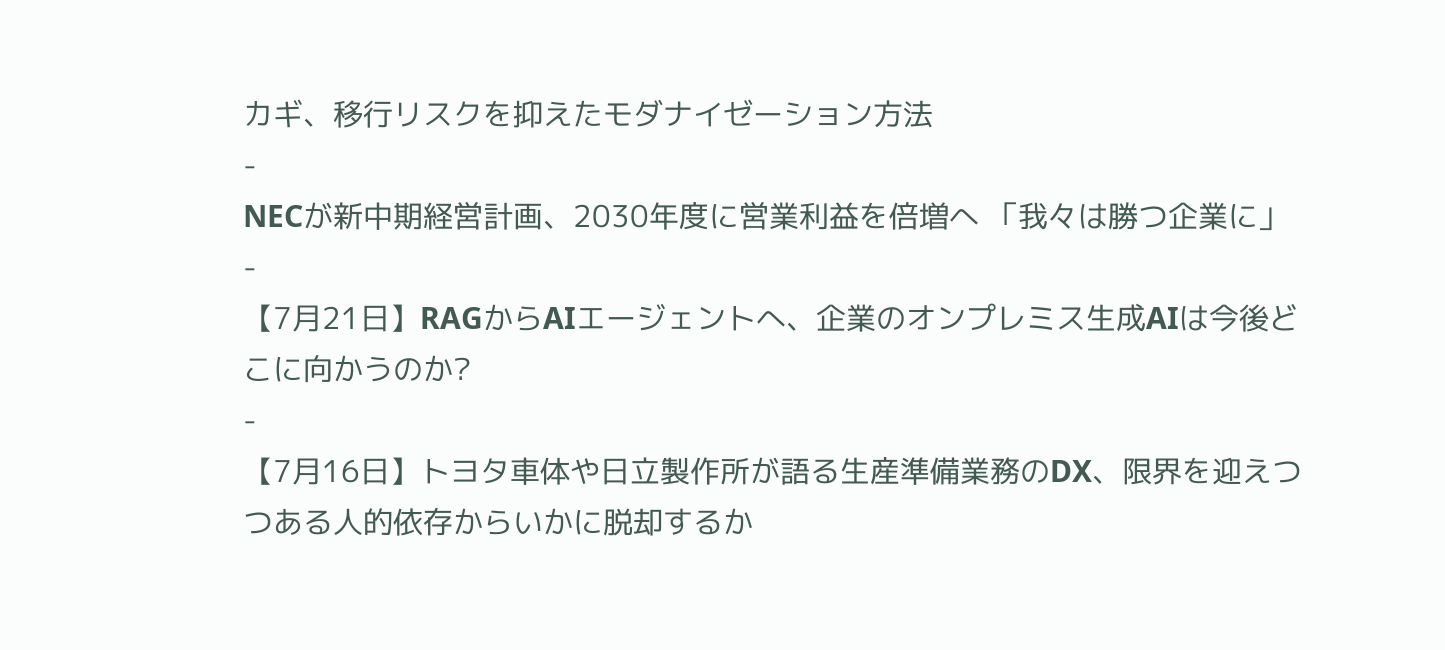カギ、移行リスクを抑えたモダナイゼーション方法
-
NECが新中期経営計画、2030年度に営業利益を倍増へ 「我々は勝つ企業に」
-
【7月21日】RAGからAIエージェントへ、企業のオンプレミス生成AIは今後どこに向かうのか?
-
【7月16日】トヨタ車体や日立製作所が語る生産準備業務のDX、限界を迎えつつある人的依存からいかに脱却するか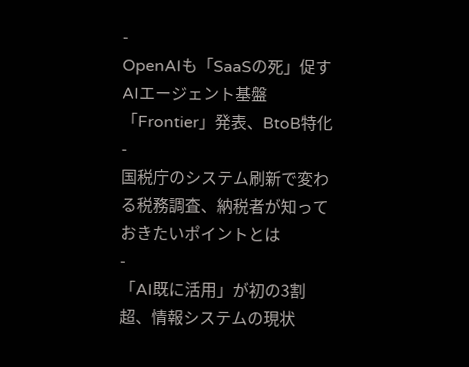-
OpenAIも「SaaSの死」促す AIエージェント基盤「Frontier」発表、BtoB特化
-
国税庁のシステム刷新で変わる税務調査、納税者が知っておきたいポイントとは
-
「AI既に活用」が初の3割超、情報システムの現状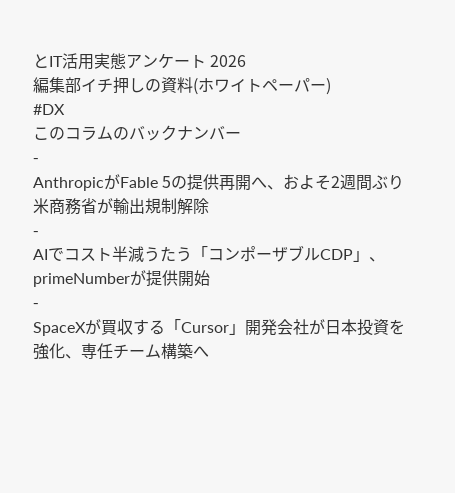とIT活用実態アンケート 2026
編集部イチ押しの資料(ホワイトペーパー)
#DX
このコラムのバックナンバー
-
AnthropicがFable 5の提供再開へ、およそ2週間ぶり 米商務省が輸出規制解除
-
AIでコスト半減うたう「コンポーザブルCDP」、primeNumberが提供開始
-
SpaceXが買収する「Cursor」開発会社が日本投資を強化、専任チーム構築へ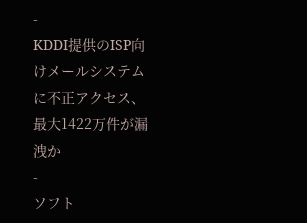-
KDDI提供のISP向けメールシステムに不正アクセス、最大1422万件が漏洩か
-
ソフト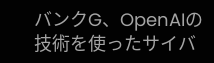バンクG、OpenAIの技術を使ったサイバ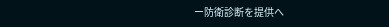ー防衛診断を提供へ